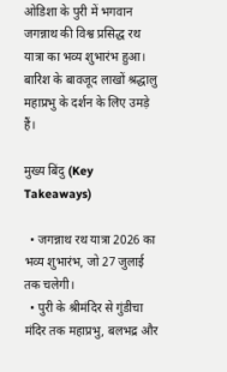ओडिशा के पुरी में भगवान जगन्नाथ की विश्व प्रसिद्ध रथ यात्रा का भव्य शुभारंभ हुआ। बारिश के बावजूद लाखों श्रद्धालु महाप्रभु के दर्शन के लिए उमड़े हैं।

मुख्य बिंदु (Key Takeaways)

  • जगन्नाथ रथ यात्रा 2026 का भव्य शुभारंभ, जो 27 जुलाई तक चलेगी।
  • पुरी के श्रीमंदिर से गुंडीचा मंदिर तक महाप्रभु, बलभद्र और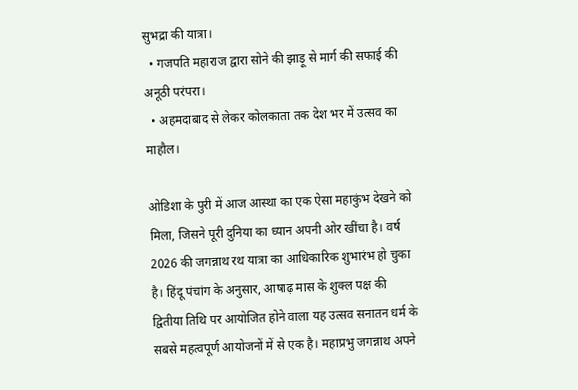सुभद्रा की यात्रा।
  • गजपति महाराज द्वारा सोने की झाड़ू से मार्ग की सफाई की अनूठी परंपरा।
  • अहमदाबाद से लेकर कोलकाता तक देश भर में उत्सव का माहौल।

ओडिशा के पुरी में आज आस्था का एक ऐसा महाकुंभ देखने को मिला, जिसने पूरी दुनिया का ध्यान अपनी ओर खींचा है। वर्ष 2026 की जगन्नाथ रथ यात्रा का आधिकारिक शुभारंभ हो चुका है। हिंदू पंचांग के अनुसार, आषाढ़ मास के शुक्ल पक्ष की द्वितीया तिथि पर आयोजित होने वाला यह उत्सव सनातन धर्म के सबसे महत्वपूर्ण आयोजनों में से एक है। महाप्रभु जगन्नाथ अपने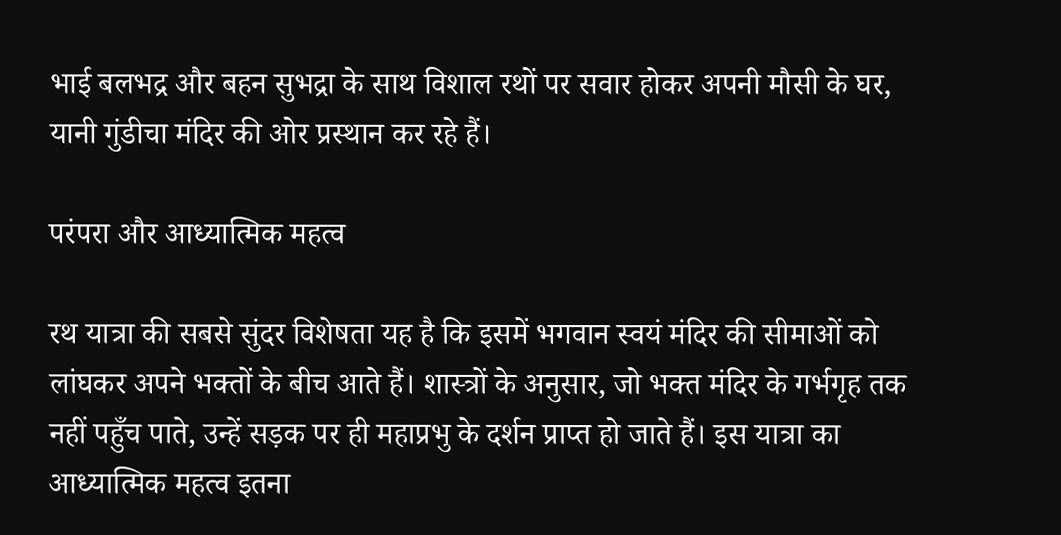भाई बलभद्र और बहन सुभद्रा के साथ विशाल रथों पर सवार होकर अपनी मौसी के घर, यानी गुंडीचा मंदिर की ओर प्रस्थान कर रहे हैं।

परंपरा और आध्यात्मिक महत्व

रथ यात्रा की सबसे सुंदर विशेषता यह है कि इसमें भगवान स्वयं मंदिर की सीमाओं को लांघकर अपने भक्तों के बीच आते हैं। शास्त्रों के अनुसार, जो भक्त मंदिर के गर्भगृह तक नहीं पहुँच पाते, उन्हें सड़क पर ही महाप्रभु के दर्शन प्राप्त हो जाते हैं। इस यात्रा का आध्यात्मिक महत्व इतना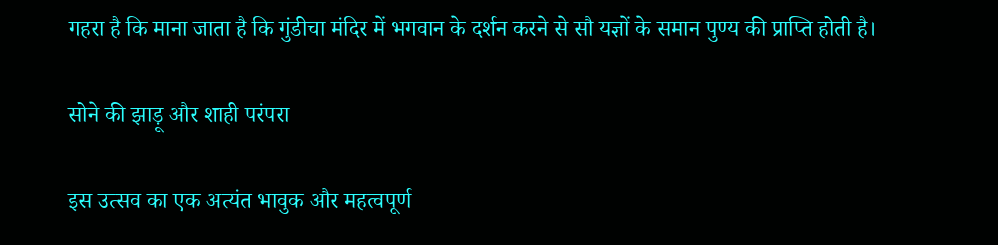गहरा है कि माना जाता है कि गुंडीचा मंदिर में भगवान के दर्शन करने से सौ यज्ञों के समान पुण्य की प्राप्ति होती है।

सोने की झाड़ू और शाही परंपरा

इस उत्सव का एक अत्यंत भावुक और महत्वपूर्ण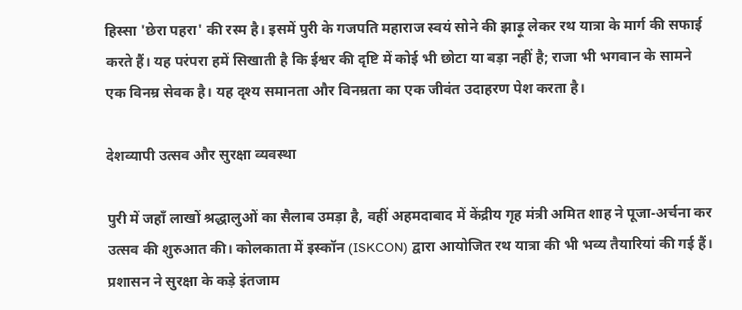हिस्सा 'छेरा पहरा' की रस्म है। इसमें पुरी के गजपति महाराज स्वयं सोने की झाड़ू लेकर रथ यात्रा के मार्ग की सफाई करते हैं। यह परंपरा हमें सिखाती है कि ईश्वर की दृष्टि में कोई भी छोटा या बड़ा नहीं है; राजा भी भगवान के सामने एक विनम्र सेवक है। यह दृश्य समानता और विनम्रता का एक जीवंत उदाहरण पेश करता है।

देशव्यापी उत्सव और सुरक्षा व्यवस्था

पुरी में जहाँ लाखों श्रद्धालुओं का सैलाब उमड़ा है, वहीं अहमदाबाद में केंद्रीय गृह मंत्री अमित शाह ने पूजा-अर्चना कर उत्सव की शुरुआत की। कोलकाता में इस्कॉन (ISKCON) द्वारा आयोजित रथ यात्रा की भी भव्य तैयारियां की गई हैं। प्रशासन ने सुरक्षा के कड़े इंतजाम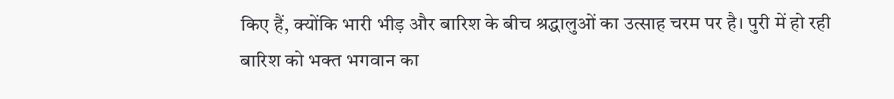किए हैं, क्योंकि भारी भीड़ और बारिश के बीच श्रद्धालुओं का उत्साह चरम पर है। पुरी में हो रही बारिश को भक्त भगवान का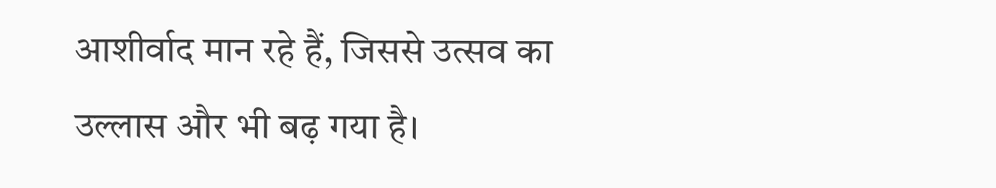आशीर्वाद मान रहे हैं, जिससे उत्सव का उल्लास और भी बढ़ गया है।